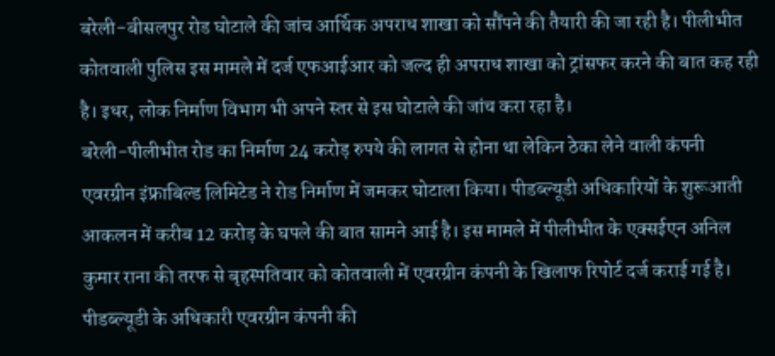बरेली-बीसलपुर रोड घोटाले की जांच आर्थिक अपराध शाखा को सौंपने की तैयारी की जा रही है। पीलीभीत कोतवाली पुलिस इस मामले में दर्ज एफआईआर को जल्द ही अपराध शाखा को ट्रांसफर करने की बात कह रही है। इधर, लोक निर्माण विभाग भी अपने स्तर से इस घोटाले की जांच करा रहा है।
बरेली-पीलीभीत रोड का निर्माण 24 करोड़ रुपये की लागत से होना था लेकिन ठेका लेने वाली कंपनी एवरग्रीन इंफ्राबिल्ड लिमिटेड ने रोड निर्माण में जमकर घोटाला किया। पीडब्ल्यूडी अधिकारियों के शुरूआती आकलन में करीब 12 करोड़ के घपले की बात सामने आई है। इस मामले में पीलीभीत के एक्सईएन अनिल कुमार राना की तरफ से बृहस्पतिवार को कोतवाली में एवरग्रीन कंपनी के खिलाफ रिपोर्ट दर्ज कराई गई है। पीडब्ल्यूडी के अधिकारी एवरग्रीन कंपनी की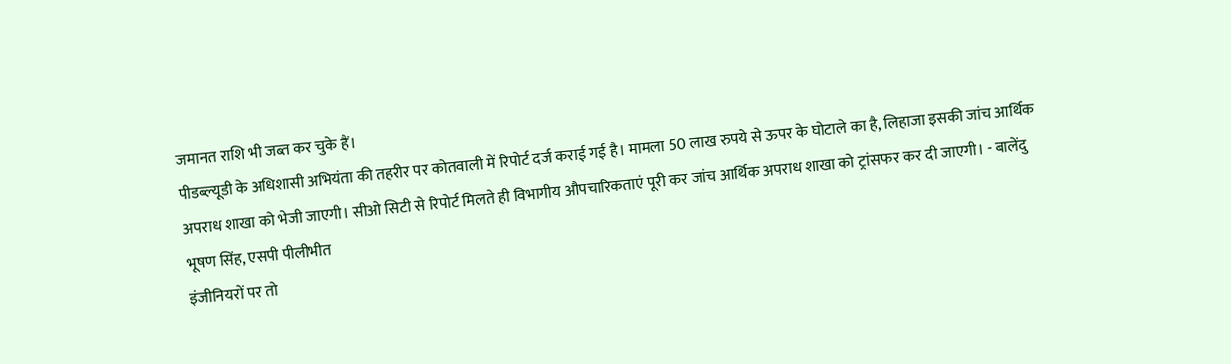जमानत राशि भी जब्त कर चुके हैं।
पीडब्ल्यूडी के अधिशासी अभियंता की तहरीर पर कोतवाली में रिपोर्ट दर्ज कराई गई है। मामला 50 लाख रुपये से ऊपर के घोटाले का है, लिहाजा इसकी जांच आर्थिक अपराध शाखा को भेजी जाएगी। सीओ सिटी से रिपोर्ट मिलते ही विभागीय औपचारिकताएं पूरी कर जांच आर्थिक अपराध शाखा को ट्रांसफर कर दी जाएगी। - बालेंदु भूषण सिंह, एसपी पीलीभीत
इंजीनियरों पर तो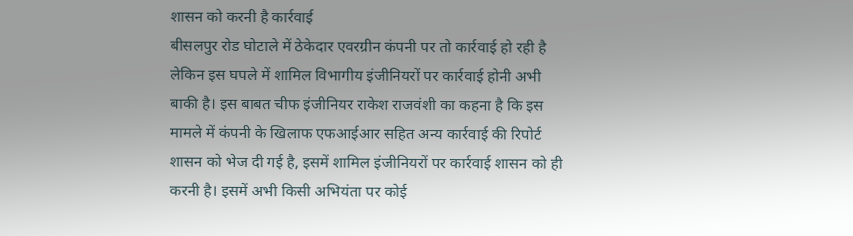शासन को करनी है कार्रवाई
बीसलपुर रोड घोटाले में ठेकेदार एवरग्रीन कंपनी पर तो कार्रवाई हो रही है लेकिन इस घपले में शामिल विभागीय इंजीनियरों पर कार्रवाई होनी अभी बाकी है। इस बाबत चीफ इंजीनियर राकेश राजवंशी का कहना है कि इस मामले में कंपनी के खिलाफ एफआईआर सहित अन्य कार्रवाई की रिपोर्ट शासन को भेज दी गई है, इसमें शामिल इंजीनियरों पर कार्रवाई शासन को ही करनी है। इसमें अभी किसी अभियंता पर कोई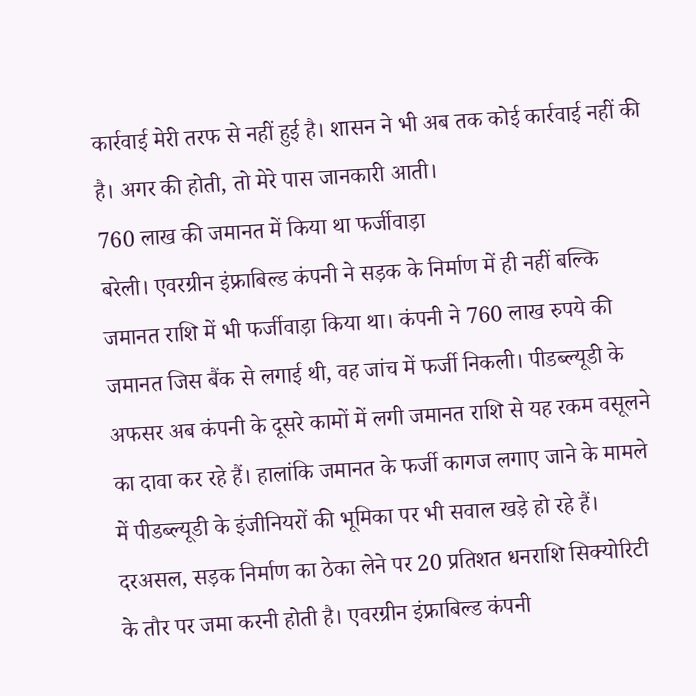कार्रवाई मेरी तरफ से नहीं हुई है। शासन ने भी अब तक कोई कार्रवाई नहीं की है। अगर की होती, तो मेरे पास जानकारी आती।
760 लाख की जमानत में किया था फर्जीवाड़ा
बरेली। एवरग्रीन इंफ्राबिल्ड कंपनी ने सड़क के निर्माण में ही नहीं बल्कि जमानत राशि में भी फर्जीवाड़ा किया था। कंपनी ने 760 लाख रुपये की जमानत जिस बैंक से लगाई थी, वह जांच में फर्जी निकली। पीडब्ल्यूडी के अफसर अब कंपनी के दूसरे कामों में लगी जमानत राशि से यह रकम वसूलने का दावा कर रहे हैं। हालांकि जमानत के फर्जी कागज लगाए जाने के मामले में पीडब्ल्यूडी के इंजीनियरों की भूमिका पर भी सवाल खड़े हो रहे हैं। दरअसल, सड़क निर्माण का ठेका लेने पर 20 प्रतिशत धनराशि सिक्योरिटी के तौर पर जमा करनी होती है। एवरग्रीन इंफ्राबिल्ड कंपनी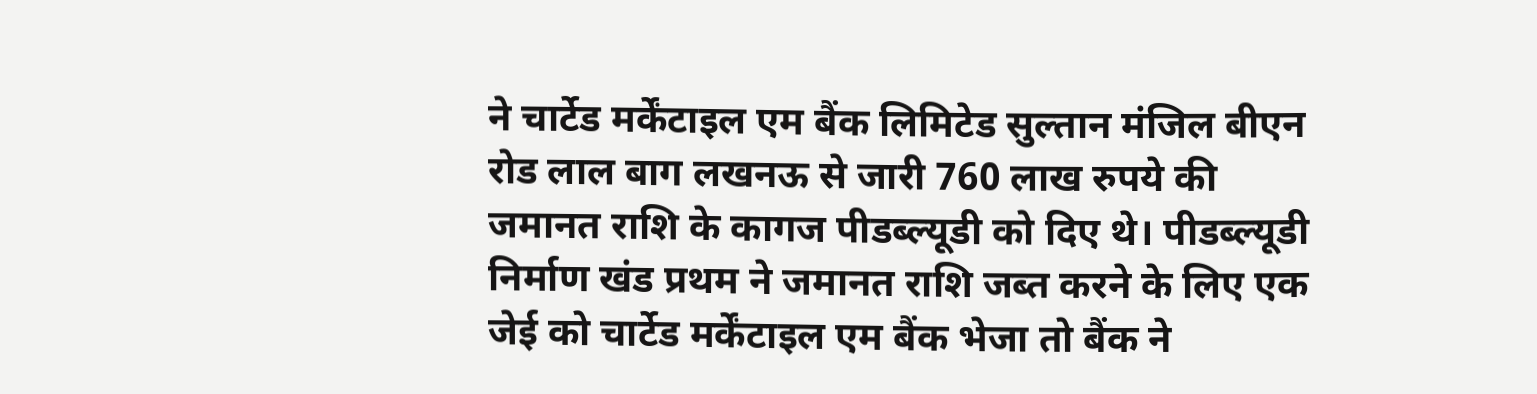ने चार्टेड मर्केंटाइल एम बैंक लिमिटेड सुल्तान मंजिल बीएन रोड लाल बाग लखनऊ से जारी 760 लाख रुपये की जमानत राशि के कागज पीडब्ल्यूडी को दिए थे। पीडब्ल्यूडी निर्माण खंड प्रथम ने जमानत राशि जब्त करने के लिए एक जेई को चार्टेड मर्केंटाइल एम बैंक भेजा तो बैंक ने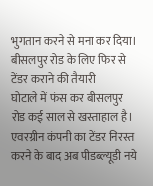भुगतान करने से मना कर दिया।
बीसलपुर रोड के लिए फिर से टेंडर कराने की तैयारी
घोटाले में फंस कर बीसलपुर रोड कई साल से खस्ताहाल है। एवरग्रीन कंपनी का टेंडर निरस्त करने के बाद अब पीडब्ल्यूडी नये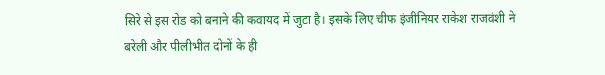सिरे से इस रोड को बनाने की कवायद में जुटा है। इसके लिए चीफ इंजीनियर राकेश राजवंशी ने बरेली और पीलीभीत दोनों के ही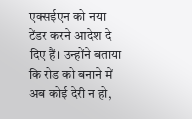एक्सईएन को नया टेंडर करने आदेश दे दिए हैं। उन्होंने बताया कि रोड को बनाने में अब कोई देरी न हो,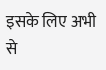इसके लिए अभी से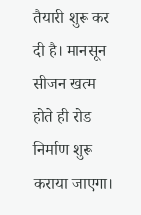तैयारी शुरू कर दी है। मानसून सीजन खत्म होते ही रोड निर्माण शुरू कराया जाएगा।